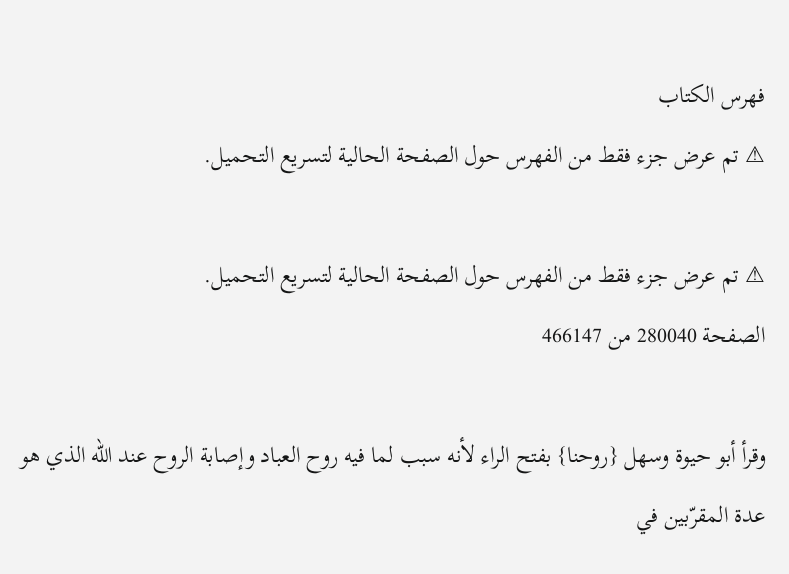فهرس الكتاب
⚠ تم عرض جزء فقط من الفهرس حول الصفحة الحالية لتسريع التحميل.

⚠ تم عرض جزء فقط من الفهرس حول الصفحة الحالية لتسريع التحميل.
الصفحة 280040 من 466147

وقرأ أبو حيوة وسهل {روحنا} بفتح الراء لأنه سبب لما فيه روح العباد وإصابة الروح عند الله الذي هو عدة المقرّبين في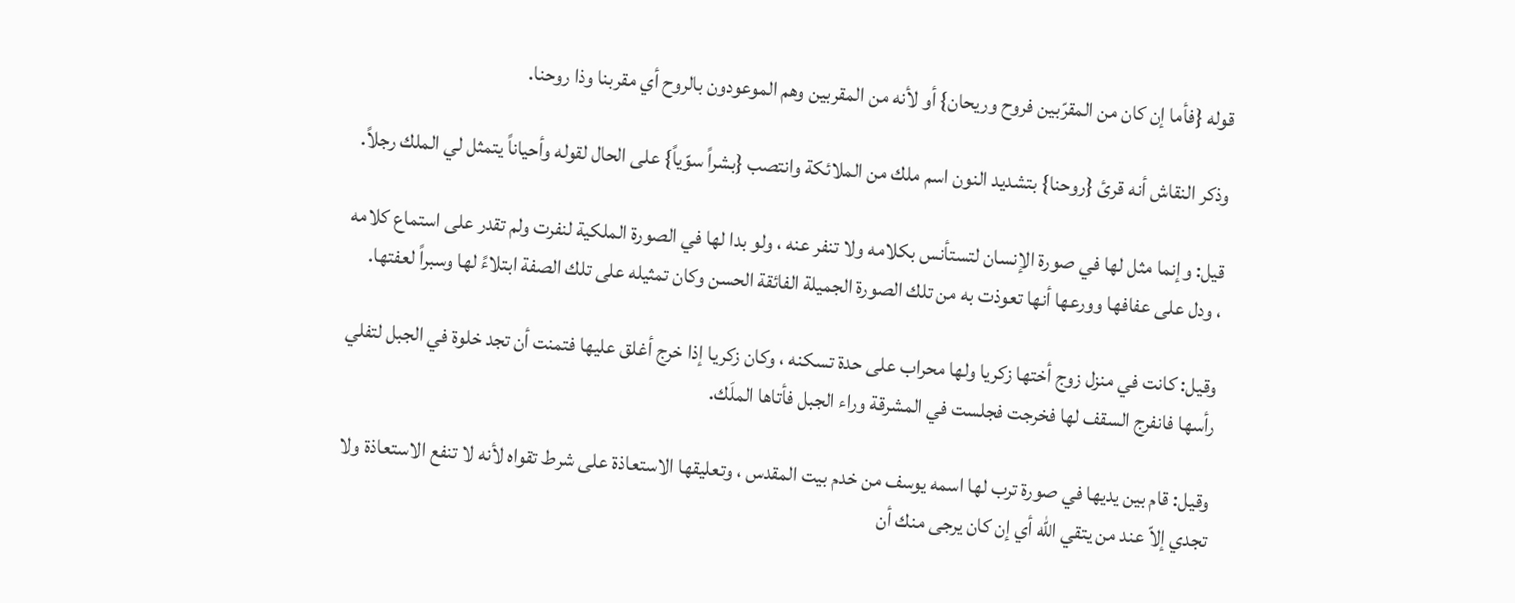قوله {فأما إن كان من المقرّبين فروح وريحان} أو لأنه من المقربين وهم الموعودون بالروح أي مقربنا وذا روحنا.

وذكر النقاش أنه قرئ {روحنا} بتشديد النون اسم ملك من الملائكة وانتصب {بشراً سوّياً} على الحال لقوله وأحياناً يتمثل لي الملك رجلاً.

قيل: وإنما مثل لها في صورة الإنسان لتستأنس بكلامه ولا تنفر عنه ، ولو بدا لها في الصورة الملكية لنفرت ولم تقدر على استماع كلامه ، ودل على عفافها وورعها أنها تعوذت به من تلك الصورة الجميلة الفائقة الحسن وكان تمثيله على تلك الصفة ابتلاءً لها وسبراً لعفتها.

وقيل: كانت في منزل زوج أختها زكريا ولها محراب على حدة تسكنه ، وكان زكريا إذا خرج أغلق عليها فتمنت أن تجد خلوة في الجبل لتفلي رأسها فانفرج السقف لها فخرجت فجلست في المشرقة وراء الجبل فأتاها الملَك.

وقيل: قام بين يديها في صورة ترب لها اسمه يوسف من خدم بيت المقدس ، وتعليقها الاستعاذة على شرط تقواه لأنه لا تنفع الاستعاذة ولا تجدي إلاّ عند من يتقي الله أي إن كان يرجى منك أن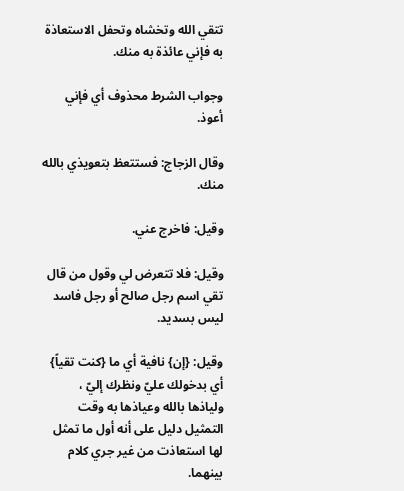تتقي الله وتخشاه وتحفل الاستعاذة به فإني عائذة به منك.

وجواب الشرط محذوف أي فإني أعوذ.

وقال الزجاج: فستتعظ بتعويذي بالله منك.

وقيل: فاخرج عني.

وقيل: فلا تتعرض لي وقول من قال تقي اسم رجل صالح أو رجل فاسد ليس بسديد.

وقيل: {إن} نافية أي ما {كنت تقياً} أي بدخولك عليّ ونظرك إليّ ، ولياذها بالله وعياذها به وقت التمثيل دليل على أنه أول ما تمثل لها استعاذت من غير جري كلام بينهما.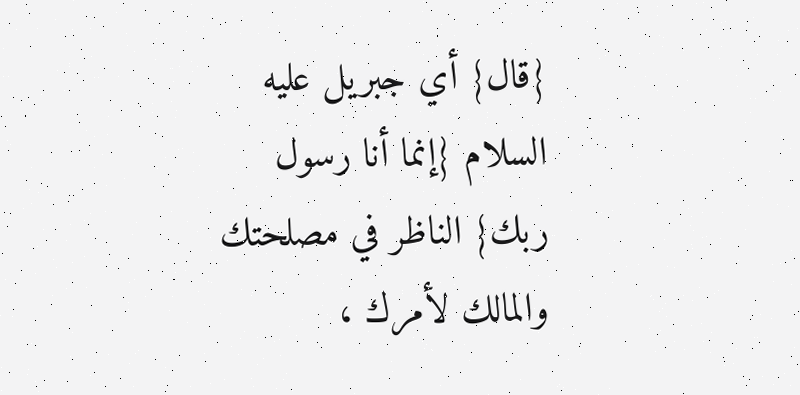{قال} أي جبريل عليه السلام {إنما أنا رسول ربك} الناظر في مصلحتك والمالك لأمرك ،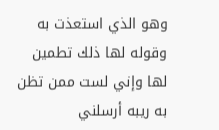وهو الذي استعذت به وقوله لها ذلك تطمين لها وإني لست ممن تظن به ريبه أرسلني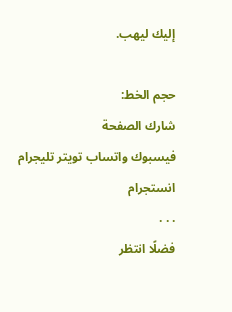إليك ليهب.

حجم الخط:
شارك الصفحة
فيسبوك واتساب تويتر تليجرام انستجرام
. . .
فضلًا انتظر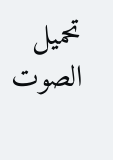تحميل الصوت